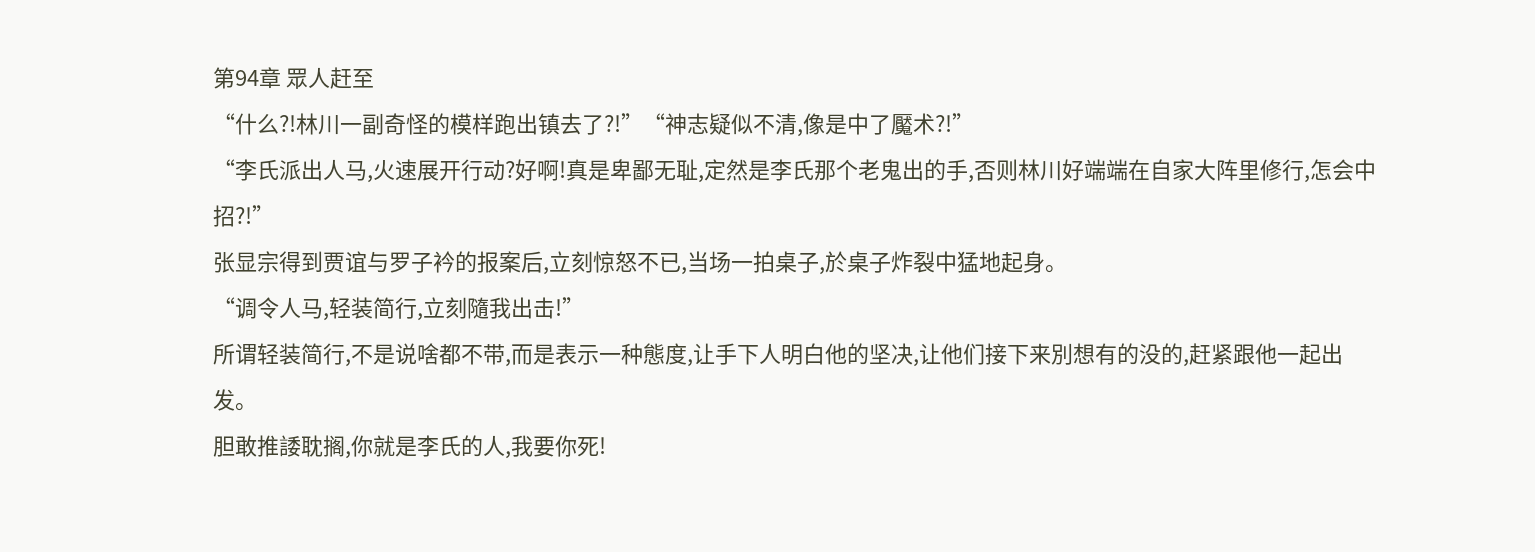第94章 眾人赶至
“什么?!林川一副奇怪的模样跑出镇去了?!”“神志疑似不清,像是中了魘术?!”
“李氏派出人马,火速展开行动?好啊!真是卑鄙无耻,定然是李氏那个老鬼出的手,否则林川好端端在自家大阵里修行,怎会中招?!”
张显宗得到贾谊与罗子衿的报案后,立刻惊怒不已,当场一拍桌子,於桌子炸裂中猛地起身。
“调令人马,轻装简行,立刻隨我出击!”
所谓轻装简行,不是说啥都不带,而是表示一种態度,让手下人明白他的坚决,让他们接下来別想有的没的,赶紧跟他一起出发。
胆敢推諉耽搁,你就是李氏的人,我要你死!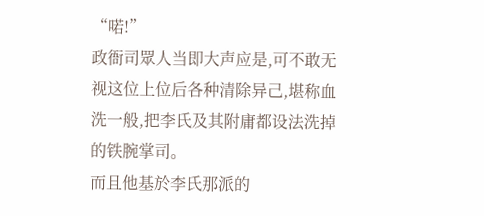“喏!”
政衙司眾人当即大声应是,可不敢无视这位上位后各种清除异己,堪称血洗一般,把李氏及其附庸都设法洗掉的铁腕掌司。
而且他基於李氏那派的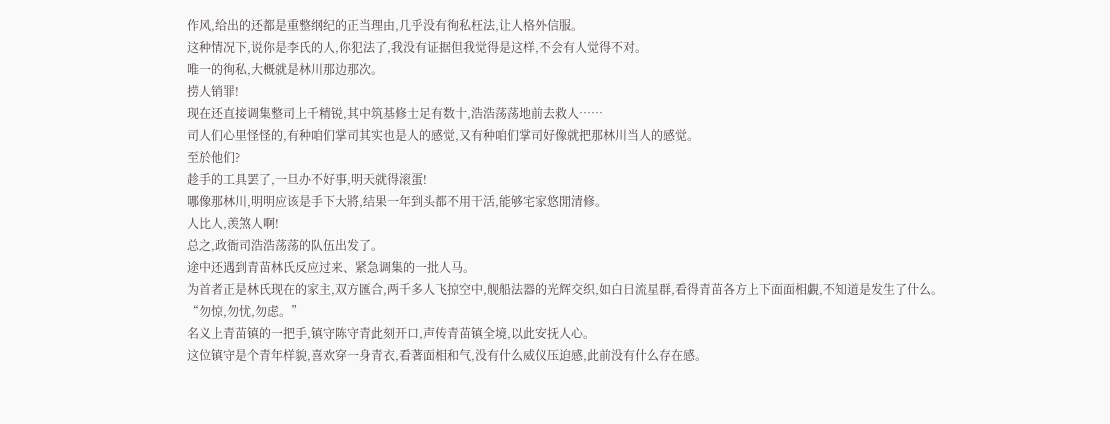作风,给出的还都是重整纲纪的正当理由,几乎没有徇私枉法,让人格外信服。
这种情况下,说你是李氏的人,你犯法了,我没有证据但我觉得是这样,不会有人觉得不对。
唯一的徇私,大概就是林川那边那次。
捞人销罪!
现在还直接调集整司上千精锐,其中筑基修士足有数十,浩浩荡荡地前去救人……
司人们心里怪怪的,有种咱们掌司其实也是人的感觉,又有种咱们掌司好像就把那林川当人的感觉。
至於他们?
趁手的工具罢了,一旦办不好事,明天就得滚蛋!
哪像那林川,明明应该是手下大將,结果一年到头都不用干活,能够宅家悠閒清修。
人比人,羡煞人啊!
总之,政衙司浩浩荡荡的队伍出发了。
途中还遇到青苗林氏反应过来、紧急调集的一批人马。
为首者正是林氏现在的家主,双方匯合,两千多人飞掠空中,舰船法器的光辉交织,如白日流星群,看得青苗各方上下面面相覷,不知道是发生了什么。
“勿惊,勿忧,勿虑。”
名义上青苗镇的一把手,镇守陈守青此刻开口,声传青苗镇全境,以此安抚人心。
这位镇守是个青年样貌,喜欢穿一身青衣,看著面相和气,没有什么威仪压迫感,此前没有什么存在感。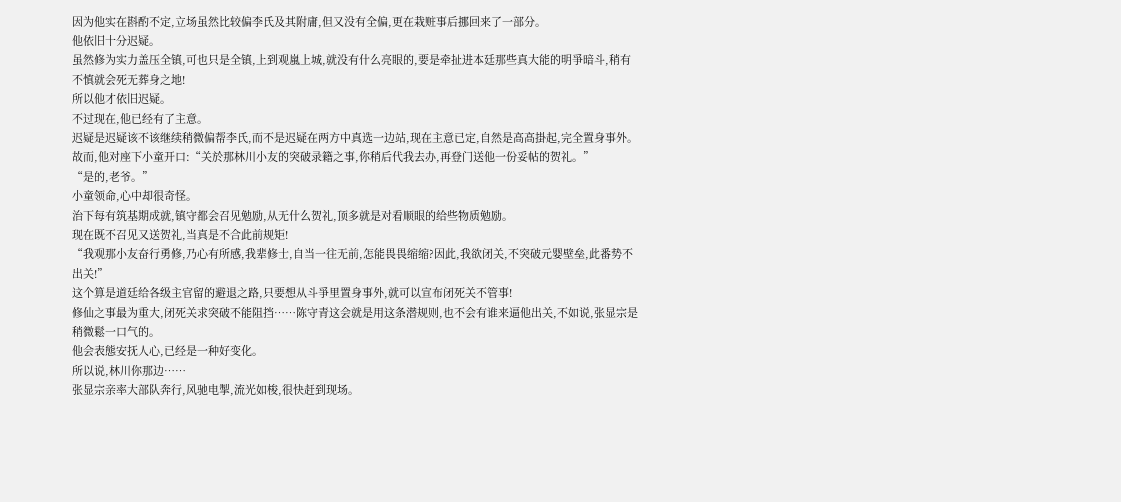因为他实在斟酌不定,立场虽然比较偏李氏及其附庸,但又没有全偏,更在栽赃事后挪回来了一部分。
他依旧十分迟疑。
虽然修为实力盖压全镇,可也只是全镇,上到观嵐上城,就没有什么亮眼的,要是牵扯进本廷那些真大能的明爭暗斗,稍有不慎就会死无葬身之地!
所以他才依旧迟疑。
不过现在,他已经有了主意。
迟疑是迟疑该不该继续稍微偏帮李氏,而不是迟疑在两方中真选一边站,现在主意已定,自然是高高掛起,完全置身事外。
故而,他对座下小童开口:“关於那林川小友的突破录籍之事,你稍后代我去办,再登门送他一份妥帖的贺礼。”
“是的,老爷。”
小童领命,心中却很奇怪。
治下每有筑基期成就,镇守都会召见勉励,从无什么贺礼,顶多就是对看顺眼的给些物质勉励。
现在既不召见又送贺礼,当真是不合此前规矩!
“我观那小友奋行勇修,乃心有所感,我辈修士,自当一往无前,怎能畏畏缩缩?因此,我欲闭关,不突破元婴壁垒,此番势不出关!”
这个算是道廷给各级主官留的避退之路,只要想从斗爭里置身事外,就可以宣布闭死关不管事!
修仙之事最为重大,闭死关求突破不能阻挡……陈守青这会就是用这条潜规则,也不会有谁来逼他出关,不如说,张显宗是稍微鬆一口气的。
他会表態安抚人心,已经是一种好变化。
所以说,林川你那边……
张显宗亲率大部队奔行,风驰电掣,流光如梭,很快赶到现场。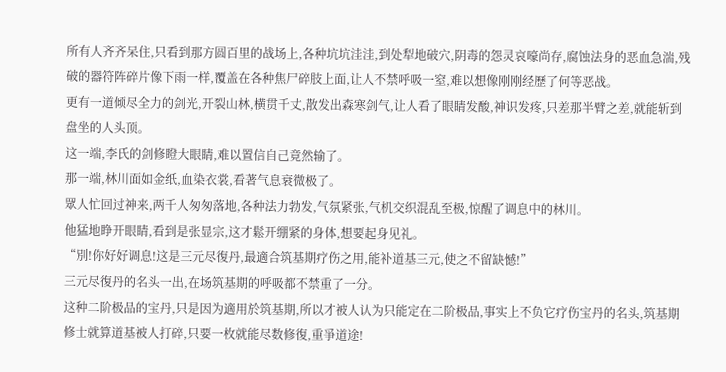所有人齐齐呆住,只看到那方圆百里的战场上,各种坑坑洼洼,到处犁地破穴,阴毒的怨灵哀嚎尚存,腐蚀法身的恶血急湍,残破的器符阵碎片像下雨一样,覆盖在各种焦尸碎肢上面,让人不禁呼吸一窒,难以想像刚刚经歷了何等恶战。
更有一道倾尽全力的剑光,开裂山林,横贯千丈,散发出森寒剑气,让人看了眼睛发酸,神识发疼,只差那半臂之差,就能斩到盘坐的人头顶。
这一端,李氏的剑修瞪大眼睛,难以置信自己竟然输了。
那一端,林川面如金纸,血染衣裳,看著气息衰微极了。
眾人忙回过神来,两千人匆匆落地,各种法力勃发,气氛紧张,气机交织混乱至极,惊醒了调息中的林川。
他猛地睁开眼睛,看到是张显宗,这才鬆开绷紧的身体,想要起身见礼。
“別!你好好调息!这是三元尽復丹,最適合筑基期疗伤之用,能补道基三元,使之不留缺憾!”
三元尽復丹的名头一出,在场筑基期的呼吸都不禁重了一分。
这种二阶极品的宝丹,只是因为適用於筑基期,所以才被人认为只能定在二阶极品,事实上不负它疗伤宝丹的名头,筑基期修士就算道基被人打碎,只要一枚就能尽数修復,重爭道途!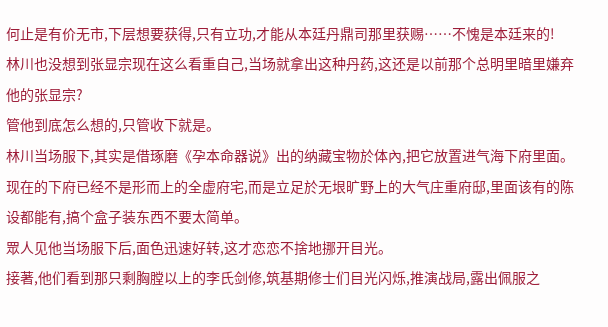何止是有价无市,下层想要获得,只有立功,才能从本廷丹鼎司那里获赐……不愧是本廷来的!
林川也没想到张显宗现在这么看重自己,当场就拿出这种丹药,这还是以前那个总明里暗里嫌弃他的张显宗?
管他到底怎么想的,只管收下就是。
林川当场服下,其实是借琢磨《孕本命器说》出的纳藏宝物於体內,把它放置进气海下府里面。
现在的下府已经不是形而上的全虚府宅,而是立足於无垠旷野上的大气庄重府邸,里面该有的陈设都能有,搞个盒子装东西不要太简单。
眾人见他当场服下后,面色迅速好转,这才恋恋不捨地挪开目光。
接著,他们看到那只剩胸膛以上的李氏剑修,筑基期修士们目光闪烁,推演战局,露出佩服之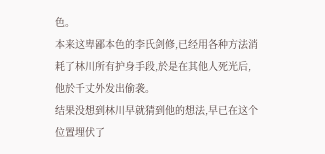色。
本来这卑鄙本色的李氏剑修,已经用各种方法消耗了林川所有护身手段,於是在其他人死光后,他於千丈外发出偷袭。
结果没想到林川早就猜到他的想法,早已在这个位置埋伏了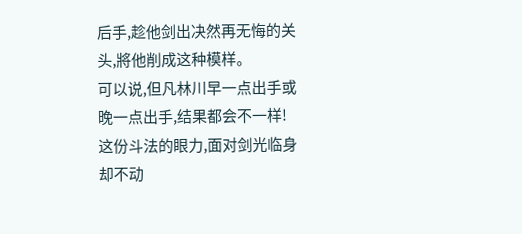后手,趁他剑出决然再无悔的关头,將他削成这种模样。
可以说,但凡林川早一点出手或晚一点出手,结果都会不一样!
这份斗法的眼力,面对剑光临身却不动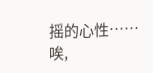摇的心性……唉,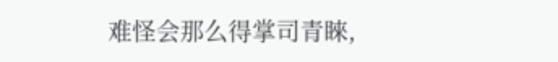难怪会那么得掌司青睞,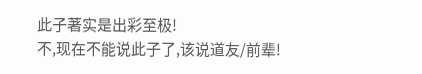此子著实是出彩至极!
不,现在不能说此子了,该说道友/前辈!